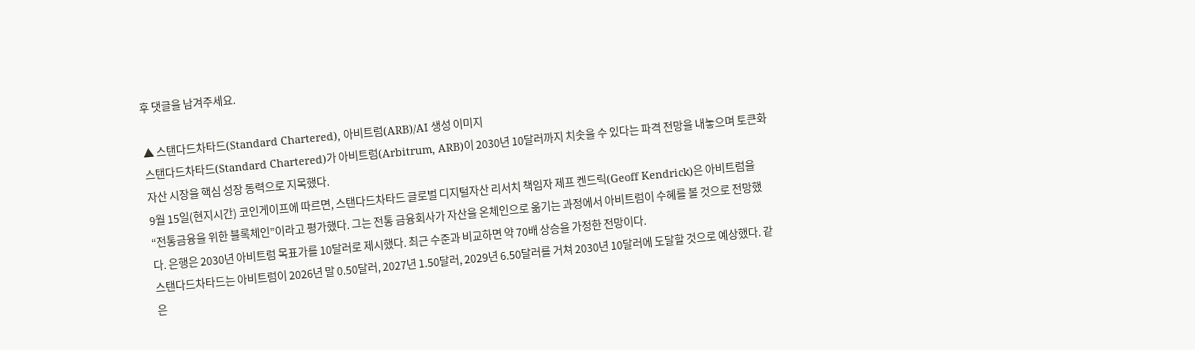후 댓글을 남겨주세요.

▲ 스탠다드차타드(Standard Chartered), 아비트럼(ARB)/AI 생성 이미지
스탠다드차타드(Standard Chartered)가 아비트럼(Arbitrum, ARB)이 2030년 10달러까지 치솟을 수 있다는 파격 전망을 내놓으며 토큰화 자산 시장을 핵심 성장 동력으로 지목했다.
9월 15일(현지시간) 코인게이프에 따르면, 스탠다드차타드 글로벌 디지털자산 리서치 책임자 제프 켄드릭(Geoff Kendrick)은 아비트럼을 “전통금융을 위한 블록체인”이라고 평가했다. 그는 전통 금융회사가 자산을 온체인으로 옮기는 과정에서 아비트럼이 수혜를 볼 것으로 전망했다. 은행은 2030년 아비트럼 목표가를 10달러로 제시했다. 최근 수준과 비교하면 약 70배 상승을 가정한 전망이다.
스탠다드차타드는 아비트럼이 2026년 말 0.50달러, 2027년 1.50달러, 2029년 6.50달러를 거쳐 2030년 10달러에 도달할 것으로 예상했다. 같은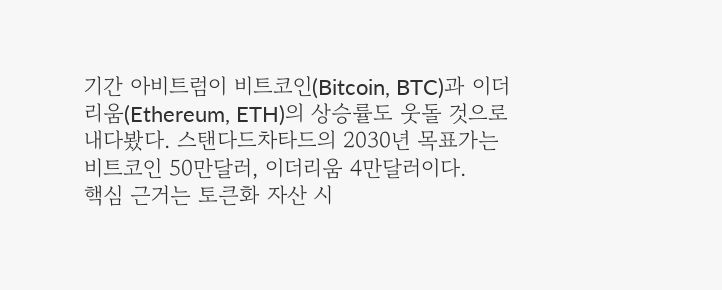기간 아비트럼이 비트코인(Bitcoin, BTC)과 이더리움(Ethereum, ETH)의 상승률도 웃돌 것으로 내다봤다. 스탠다드차타드의 2030년 목표가는 비트코인 50만달러, 이더리움 4만달러이다.
핵심 근거는 토큰화 자산 시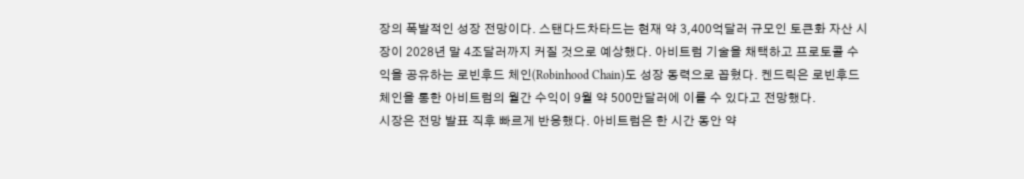장의 폭발적인 성장 전망이다. 스탠다드차타드는 현재 약 3,400억달러 규모인 토큰화 자산 시장이 2028년 말 4조달러까지 커질 것으로 예상했다. 아비트럼 기술을 채택하고 프로토콜 수익을 공유하는 로빈후드 체인(Robinhood Chain)도 성장 동력으로 꼽혔다. 켄드릭은 로빈후드 체인을 통한 아비트럼의 월간 수익이 9월 약 500만달러에 이를 수 있다고 전망했다.
시장은 전망 발표 직후 빠르게 반응했다. 아비트럼은 한 시간 동안 약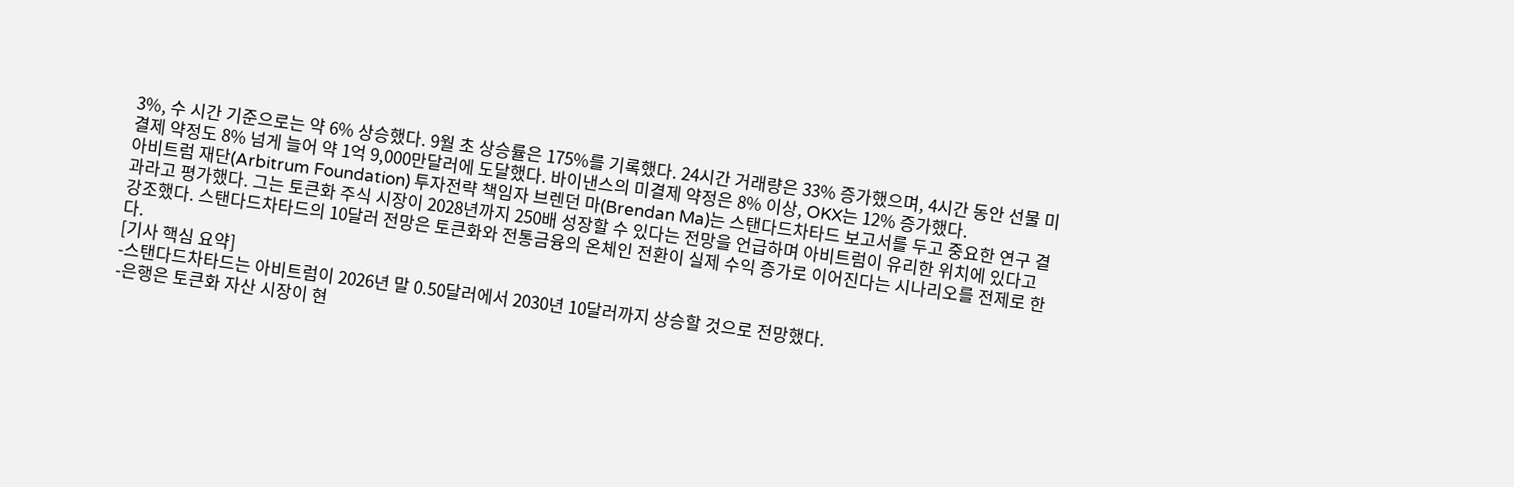3%, 수 시간 기준으로는 약 6% 상승했다. 9월 초 상승률은 175%를 기록했다. 24시간 거래량은 33% 증가했으며, 4시간 동안 선물 미결제 약정도 8% 넘게 늘어 약 1억 9,000만달러에 도달했다. 바이낸스의 미결제 약정은 8% 이상, OKX는 12% 증가했다.
아비트럼 재단(Arbitrum Foundation) 투자전략 책임자 브렌던 마(Brendan Ma)는 스탠다드차타드 보고서를 두고 중요한 연구 결과라고 평가했다. 그는 토큰화 주식 시장이 2028년까지 250배 성장할 수 있다는 전망을 언급하며 아비트럼이 유리한 위치에 있다고 강조했다. 스탠다드차타드의 10달러 전망은 토큰화와 전통금융의 온체인 전환이 실제 수익 증가로 이어진다는 시나리오를 전제로 한다.
[기사 핵심 요약]
-스탠다드차타드는 아비트럼이 2026년 말 0.50달러에서 2030년 10달러까지 상승할 것으로 전망했다.
-은행은 토큰화 자산 시장이 현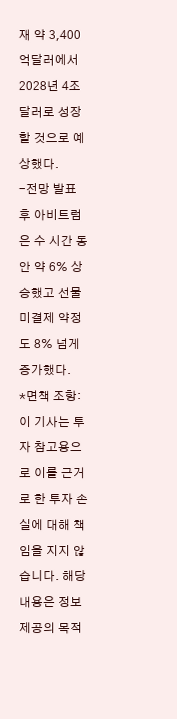재 약 3,400억달러에서 2028년 4조달러로 성장할 것으로 예상했다.
-전망 발표 후 아비트럼은 수 시간 동안 약 6% 상승했고 선물 미결제 약정도 8% 넘게 증가했다.
*면책 조항: 이 기사는 투자 참고용으로 이를 근거로 한 투자 손실에 대해 책임을 지지 않습니다. 해당 내용은 정보 제공의 목적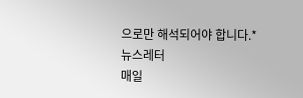으로만 해석되어야 합니다.*
뉴스레터
매일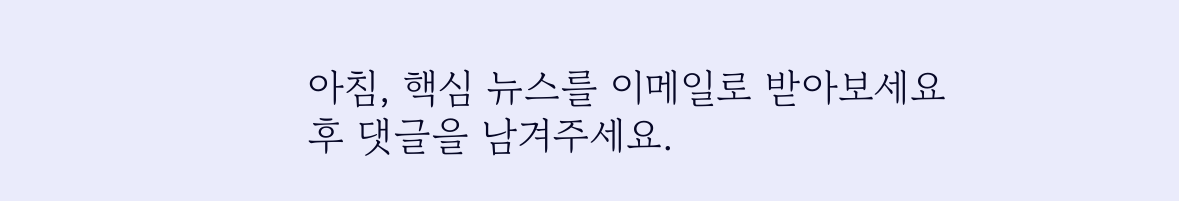아침, 핵심 뉴스를 이메일로 받아보세요
후 댓글을 남겨주세요.